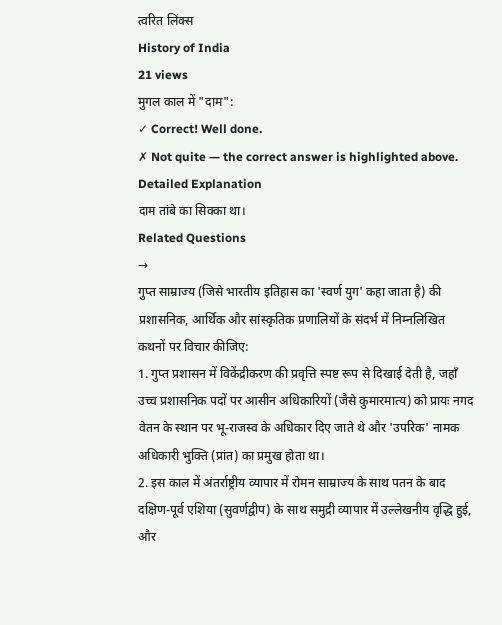त्वरित लिंक्स
History of India
21 views
मुगल काल में "दाम":
✓ Correct! Well done.
✗ Not quite — the correct answer is highlighted above.
Detailed Explanation
दाम तांबे का सिक्का था।
Related Questions
→
गुप्त साम्राज्य (जिसे भारतीय इतिहास का 'स्वर्ण युग' कहा जाता है) की प्रशासनिक, आर्थिक और सांस्कृतिक प्रणालियों के संदर्भ में निम्नलिखित कथनों पर विचार कीजिए:
1. गुप्त प्रशासन में विकेंद्रीकरण की प्रवृत्ति स्पष्ट रूप से दिखाई देती है, जहाँ उच्च प्रशासनिक पदों पर आसीन अधिकारियों (जैसे कुमारमात्य) को प्रायः नगद वेतन के स्थान पर भू-राजस्व के अधिकार दिए जाते थे और 'उपरिक' नामक अधिकारी भुक्ति (प्रांत) का प्रमुख होता था।
2. इस काल में अंतर्राष्ट्रीय व्यापार में रोमन साम्राज्य के साथ पतन के बाद दक्षिण-पूर्व एशिया (सुवर्णद्वीप) के साथ समुद्री व्यापार में उल्लेखनीय वृद्धि हुई, और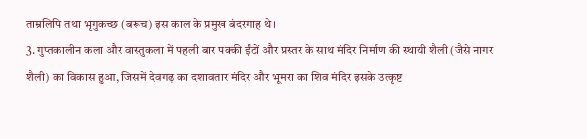ताम्रलिपि तथा भृगुकच्छ (बरूच) इस काल के प्रमुख बंदरगाह थे।
3. गुप्तकालीन कला और वास्तुकला में पहली बार पक्की ईंटों और प्रस्तर के साथ मंदिर निर्माण की स्थायी शैली (जैसे नागर शैली) का विकास हुआ, जिसमें देवगढ़ का दशावतार मंदिर और भूमरा का शिव मंदिर इसके उत्कृष्ट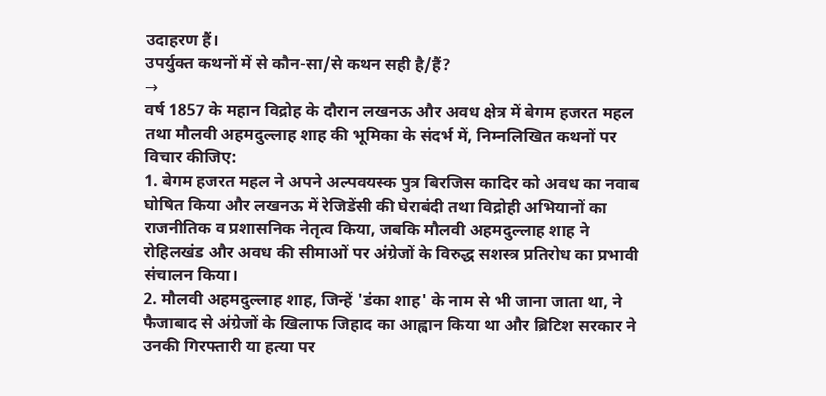उदाहरण हैं।
उपर्युक्त कथनों में से कौन-सा/से कथन सही है/हैं?
→
वर्ष 1857 के महान विद्रोह के दौरान लखनऊ और अवध क्षेत्र में बेगम हजरत महल तथा मौलवी अहमदुल्लाह शाह की भूमिका के संदर्भ में, निम्नलिखित कथनों पर विचार कीजिए:
1. बेगम हजरत महल ने अपने अल्पवयस्क पुत्र बिरजिस कादिर को अवध का नवाब घोषित किया और लखनऊ में रेजिडेंसी की घेराबंदी तथा विद्रोही अभियानों का राजनीतिक व प्रशासनिक नेतृत्व किया, जबकि मौलवी अहमदुल्लाह शाह ने रोहिलखंड और अवध की सीमाओं पर अंग्रेजों के विरुद्ध सशस्त्र प्रतिरोध का प्रभावी संचालन किया।
2. मौलवी अहमदुल्लाह शाह, जिन्हें 'डंका शाह' के नाम से भी जाना जाता था, ने फैजाबाद से अंग्रेजों के खिलाफ जिहाद का आह्वान किया था और ब्रिटिश सरकार ने उनकी गिरफ्तारी या हत्या पर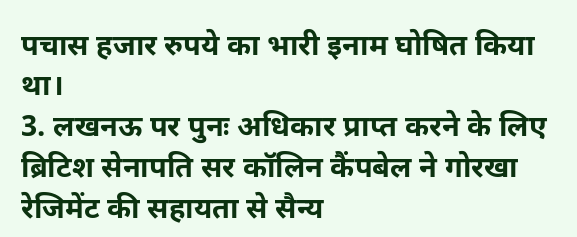पचास हजार रुपये का भारी इनाम घोषित किया था।
3. लखनऊ पर पुनः अधिकार प्राप्त करने के लिए ब्रिटिश सेनापति सर कॉलिन कैंपबेल ने गोरखा रेजिमेंट की सहायता से सैन्य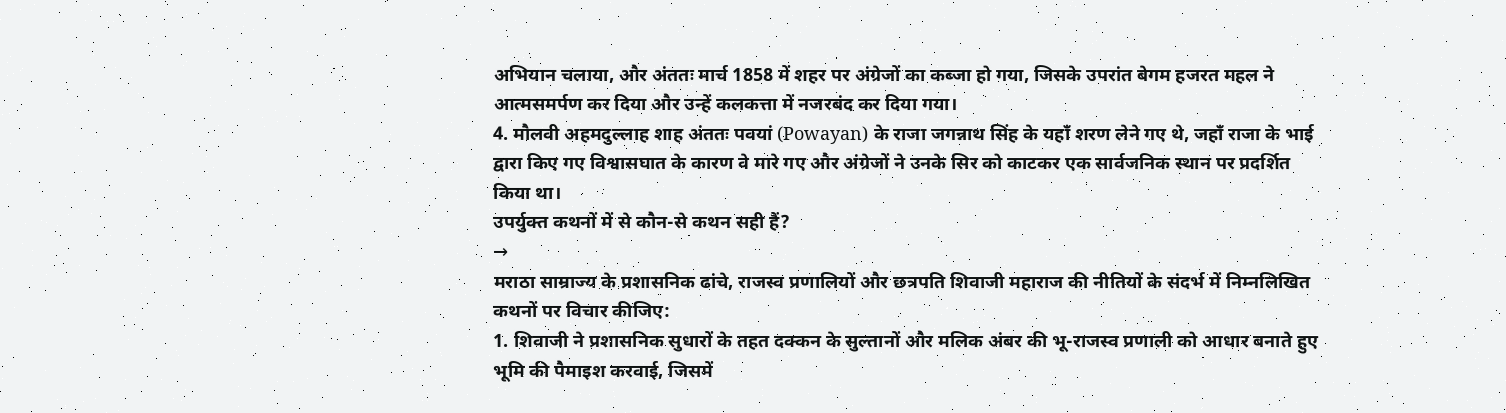अभियान चलाया, और अंततः मार्च 1858 में शहर पर अंग्रेजों का कब्जा हो गया, जिसके उपरांत बेगम हजरत महल ने आत्मसमर्पण कर दिया और उन्हें कलकत्ता में नजरबंद कर दिया गया।
4. मौलवी अहमदुल्लाह शाह अंततः पवयां (Powayan) के राजा जगन्नाथ सिंह के यहाँ शरण लेने गए थे, जहाँ राजा के भाई द्वारा किए गए विश्वासघात के कारण वे मारे गए और अंग्रेजों ने उनके सिर को काटकर एक सार्वजनिक स्थान पर प्रदर्शित किया था।
उपर्युक्त कथनों में से कौन-से कथन सही हैं?
→
मराठा साम्राज्य के प्रशासनिक ढांचे, राजस्व प्रणालियों और छत्रपति शिवाजी महाराज की नीतियों के संदर्भ में निम्नलिखित कथनों पर विचार कीजिए:
1. शिवाजी ने प्रशासनिक सुधारों के तहत दक्कन के सुल्तानों और मलिक अंबर की भू-राजस्व प्रणाली को आधार बनाते हुए भूमि की पैमाइश करवाई, जिसमें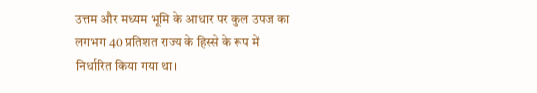उत्तम और मध्यम भूमि के आधार पर कुल उपज का लगभग 40 प्रतिशत राज्य के हिस्से के रूप में निर्धारित किया गया था।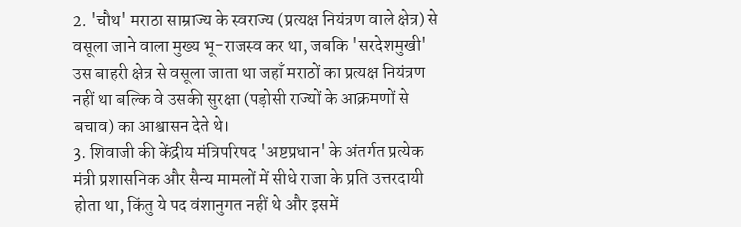2. 'चौथ' मराठा साम्राज्य के स्वराज्य (प्रत्यक्ष नियंत्रण वाले क्षेत्र) से वसूला जाने वाला मुख्य भू-राजस्व कर था, जबकि 'सरदेशमुखी' उस बाहरी क्षेत्र से वसूला जाता था जहाँ मराठों का प्रत्यक्ष नियंत्रण नहीं था बल्कि वे उसकी सुरक्षा (पड़ोसी राज्यों के आक्रमणों से बचाव) का आश्वासन देते थे।
3. शिवाजी की केंद्रीय मंत्रिपरिषद 'अष्टप्रधान' के अंतर्गत प्रत्येक मंत्री प्रशासनिक और सैन्य मामलों में सीधे राजा के प्रति उत्तरदायी होता था, किंतु ये पद वंशानुगत नहीं थे और इसमें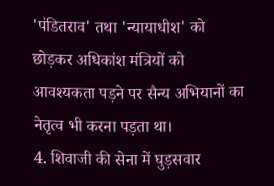'पंडितराव' तथा 'न्यायाधीश' को छोड़कर अधिकांश मंत्रियों को आवश्यकता पड़ने पर सैन्य अभियानों का नेतृत्व भी करना पड़ता था।
4. शिवाजी की सेना में घुड़सवार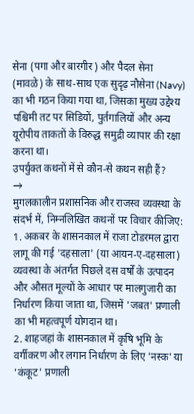सेना (पगा और बारगीर) और पैदल सेना (मावळे) के साथ-साथ एक सुदृढ़ नौसेना (Navy) का भी गठन किया गया था, जिसका मुख्य उद्देश्य पश्चिमी तट पर सिडियों, पुर्तगालियों और अन्य यूरोपीय ताकतों के विरुद्ध समुद्री व्यापार की रक्षा करना था।
उपर्युक्त कथनों में से कौन-से कथन सही हैं?
→
मुगलकालीन प्रशासनिक और राजस्व व्यवस्था के संदर्भ में, निम्नलिखित कथनों पर विचार कीजिए:
1. अकबर के शासनकाल में राजा टोडरमल द्वारा लागू की गई 'दहसाला' (या आयन-ए-दहसाला) व्यवस्था के अंतर्गत पिछले दस वर्षों के उत्पादन और औसत मूल्यों के आधार पर मालगुजारी का निर्धारण किया जाता था, जिसमें 'जबत' प्रणाली का भी महत्वपूर्ण योगदान था।
2. शाहजहां के शासनकाल में कृषि भूमि के वर्गीकरण और लगान निर्धारण के लिए 'नस्क' या 'कंकूट' प्रणाली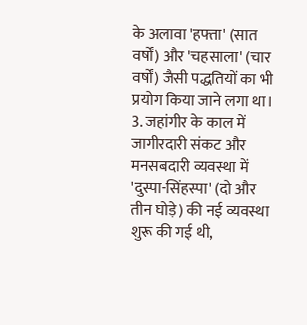के अलावा 'हफ्ता' (सात वर्षों) और 'चहसाला' (चार वर्षों) जैसी पद्धतियों का भी प्रयोग किया जाने लगा था।
3. जहांगीर के काल में जागीरदारी संकट और मनसबदारी व्यवस्था में 'दुस्पा-सिंहस्पा' (दो और तीन घोड़े) की नई व्यवस्था शुरू की गई थी,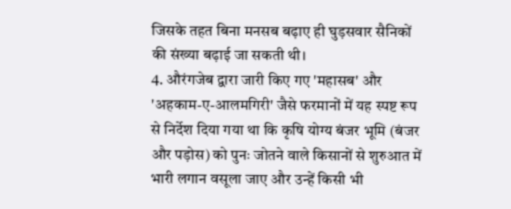जिसके तहत बिना मनसब बढ़ाए ही घुड़सवार सैनिकों की संख्या बढ़ाई जा सकती थी।
4. औरंगजेब द्वारा जारी किए गए 'महासब' और 'अहकाम-ए-आलमगिरी' जैसे फरमानों में यह स्पष्ट रूप से निर्देश दिया गया था कि कृषि योग्य बंजर भूमि (बंजर और पड़ोस) को पुनः जोतने वाले किसानों से शुरुआत में भारी लगान वसूला जाए और उन्हें किसी भी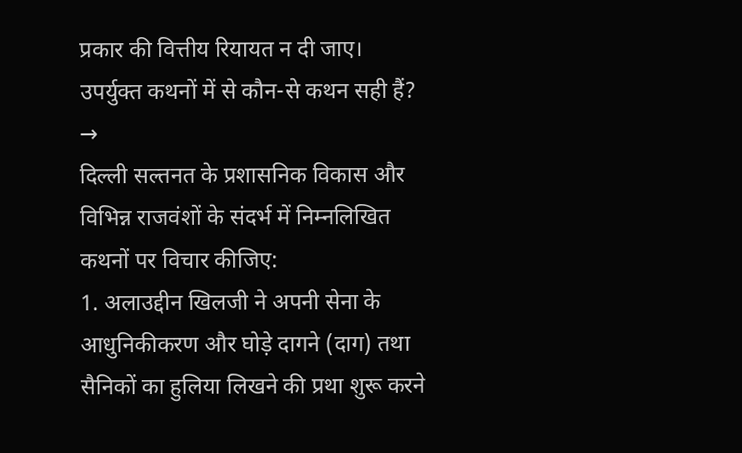प्रकार की वित्तीय रियायत न दी जाए।
उपर्युक्त कथनों में से कौन-से कथन सही हैं?
→
दिल्ली सल्तनत के प्रशासनिक विकास और विभिन्न राजवंशों के संदर्भ में निम्नलिखित कथनों पर विचार कीजिए:
1. अलाउद्दीन खिलजी ने अपनी सेना के आधुनिकीकरण और घोड़े दागने (दाग) तथा सैनिकों का हुलिया लिखने की प्रथा शुरू करने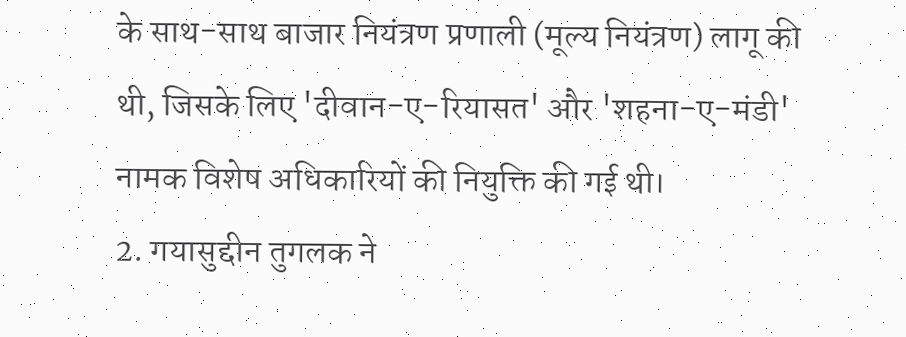के साथ-साथ बाजार नियंत्रण प्रणाली (मूल्य नियंत्रण) लागू की थी, जिसके लिए 'दीवान-ए-रियासत' और 'शहना-ए-मंडी' नामक विशेष अधिकारियों की नियुक्ति की गई थी।
2. गयासुद्दीन तुगलक ने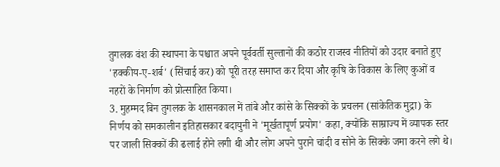तुगलक वंश की स्थापना के पश्चात अपने पूर्ववर्ती सुल्तानों की कठोर राजस्व नीतियों को उदार बनाते हुए 'हक्कीय-ए-शर्ब' (सिंचाई कर) को पूरी तरह समाप्त कर दिया और कृषि के विकास के लिए कुओं व नहरों के निर्माण को प्रोत्साहित किया।
3. मुहम्मद बिन तुगलक के शासनकाल में तांबे और कांसे के सिक्कों के प्रचलन (सांकेतिक मुद्रा) के निर्णय को समकालीन इतिहासकार बदायुनी ने 'मूर्खतापूर्ण प्रयोग' कहा, क्योंकि साम्राज्य में व्यापक स्तर पर जाली सिक्कों की ढलाई होने लगी थी और लोग अपने पुराने चांदी व सोने के सिक्के जमा करने लगे थे।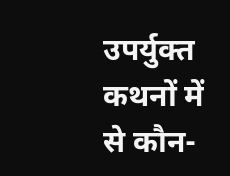उपर्युक्त कथनों में से कौन-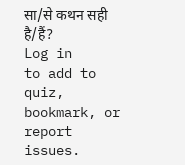सा/से कथन सही है/हैं?
Log in
to add to quiz, bookmark, or report issues.